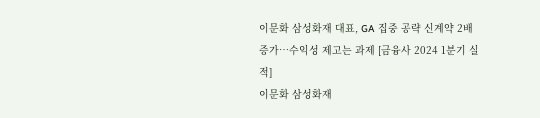이문화 삼성화재 대표, GA 집중 공략 신계약 2배 증가…수익성 제고는 과제 [금융사 2024 1분기 실적]
이문화 삼성화재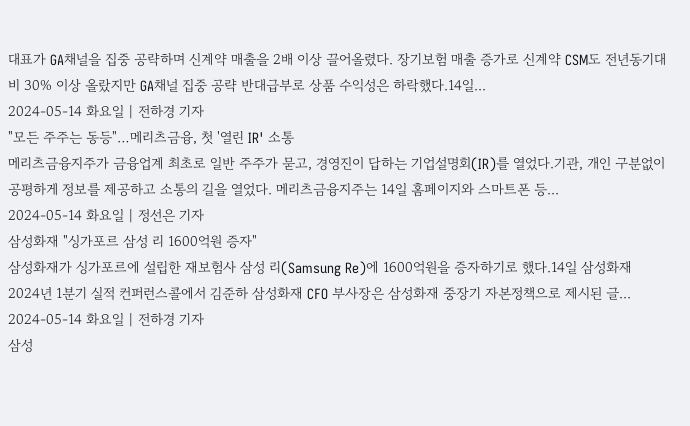대표가 GA채널을 집중 공략하며 신계약 매출을 2배 이상 끌어올렸다. 장기보험 매출 증가로 신계약 CSM도 전년동기대비 30% 이상 올랐지만 GA채널 집중 공략 반대급부로 상품 수익성은 하락했다.14일...
2024-05-14 화요일 | 전하경 기자
"모든 주주는 동등"…메리츠금융, 첫 '열린 IR' 소통
메리츠금융지주가 금융업계 최초로 일반 주주가 묻고, 경영진이 답하는 기업설명회(IR)를 열었다.기관, 개인 구분없이 공평하게 정보를 제공하고 소통의 길을 열었다. 메리츠금융지주는 14일 홈페이지와 스마트폰 등...
2024-05-14 화요일 | 정선은 기자
삼성화재 "싱가포르 삼성 리 1600억원 증자"
삼성화재가 싱가포르에 설립한 재보험사 삼성 리(Samsung Re)에 1600억원을 증자하기로 했다.14일 삼성화재 2024년 1분기 실적 컨퍼런스콜에서 김준하 삼성화재 CFO 부사장은 삼성화재 중장기 자본정책으로 제시된 글...
2024-05-14 화요일 | 전하경 기자
삼성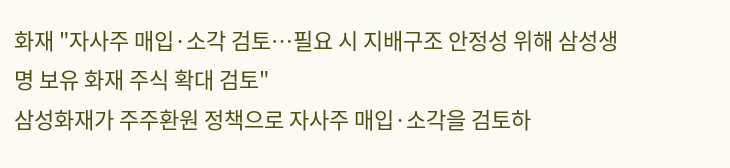화재 "자사주 매입·소각 검토…필요 시 지배구조 안정성 위해 삼성생명 보유 화재 주식 확대 검토"
삼성화재가 주주환원 정책으로 자사주 매입·소각을 검토하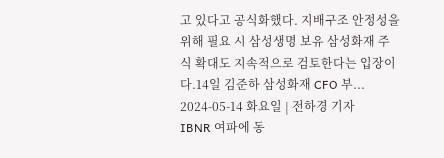고 있다고 공식화했다. 지배구조 안정성을 위해 필요 시 삼성생명 보유 삼성화재 주식 확대도 지속적으로 검토한다는 입장이다.14일 김준하 삼성화재 CFO 부...
2024-05-14 화요일 | 전하경 기자
IBNR 여파에 동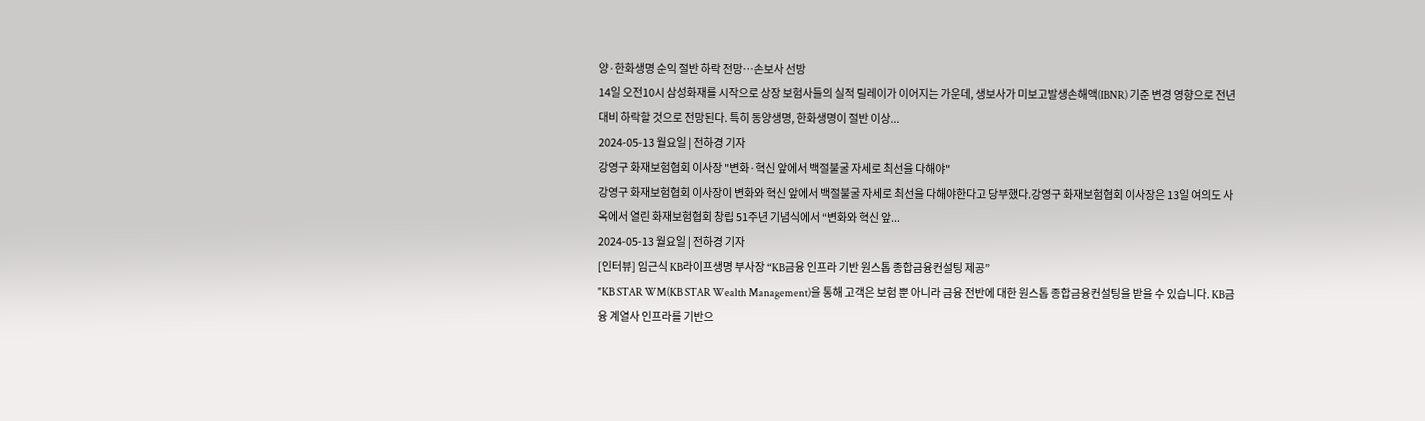양·한화생명 순익 절반 하락 전망…손보사 선방
14일 오전10시 삼성화재를 시작으로 상장 보험사들의 실적 릴레이가 이어지는 가운데, 생보사가 미보고발생손해액(IBNR) 기준 변경 영향으로 전년대비 하락할 것으로 전망된다. 특히 동양생명, 한화생명이 절반 이상...
2024-05-13 월요일 | 전하경 기자
강영구 화재보험협회 이사장 "변화·혁신 앞에서 백절불굴 자세로 최선을 다해야"
강영구 화재보험협회 이사장이 변화와 혁신 앞에서 백절불굴 자세로 최선을 다해야한다고 당부했다.강영구 화재보험협회 이사장은 13일 여의도 사옥에서 열린 화재보험협회 창립 51주년 기념식에서 “변화와 혁신 앞...
2024-05-13 월요일 | 전하경 기자
[인터뷰] 임근식 KB라이프생명 부사장 “KB금융 인프라 기반 원스톱 종합금융컨설팅 제공”
"KB STAR WM(KB STAR Wealth Management)을 통해 고객은 보험 뿐 아니라 금융 전반에 대한 원스톱 종합금융컨설팅을 받을 수 있습니다. KB금융 계열사 인프라를 기반으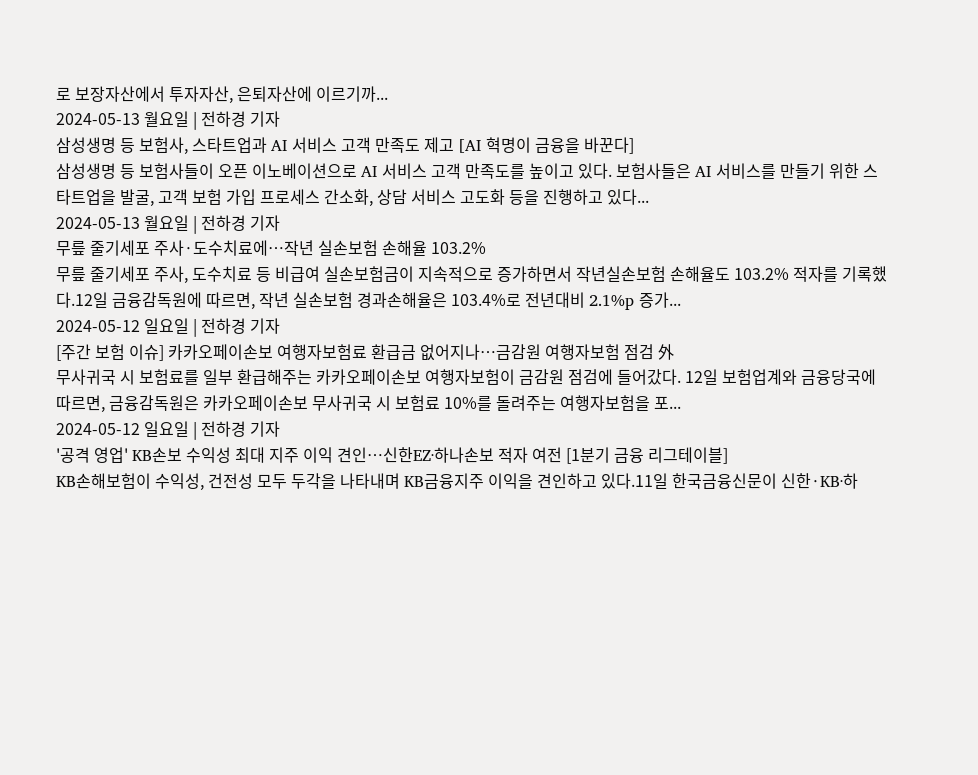로 보장자산에서 투자자산, 은퇴자산에 이르기까...
2024-05-13 월요일 | 전하경 기자
삼성생명 등 보험사, 스타트업과 AI 서비스 고객 만족도 제고 [AI 혁명이 금융을 바꾼다]
삼성생명 등 보험사들이 오픈 이노베이션으로 AI 서비스 고객 만족도를 높이고 있다. 보험사들은 AI 서비스를 만들기 위한 스타트업을 발굴, 고객 보험 가입 프로세스 간소화, 상담 서비스 고도화 등을 진행하고 있다...
2024-05-13 월요일 | 전하경 기자
무릎 줄기세포 주사·도수치료에…작년 실손보험 손해율 103.2%
무릎 줄기세포 주사, 도수치료 등 비급여 실손보험금이 지속적으로 증가하면서 작년실손보험 손해율도 103.2% 적자를 기록했다.12일 금융감독원에 따르면, 작년 실손보험 경과손해율은 103.4%로 전년대비 2.1%p 증가...
2024-05-12 일요일 | 전하경 기자
[주간 보험 이슈] 카카오페이손보 여행자보험료 환급금 없어지나…금감원 여행자보험 점검 外
무사귀국 시 보험료를 일부 환급해주는 카카오페이손보 여행자보험이 금감원 점검에 들어갔다. 12일 보험업계와 금융당국에 따르면, 금융감독원은 카카오페이손보 무사귀국 시 보험료 10%를 돌려주는 여행자보험을 포...
2024-05-12 일요일 | 전하경 기자
'공격 영업' KB손보 수익성 최대 지주 이익 견인…신한EZ·하나손보 적자 여전 [1분기 금융 리그테이블]
KB손해보험이 수익성, 건전성 모두 두각을 나타내며 KB금융지주 이익을 견인하고 있다.11일 한국금융신문이 신한·KB·하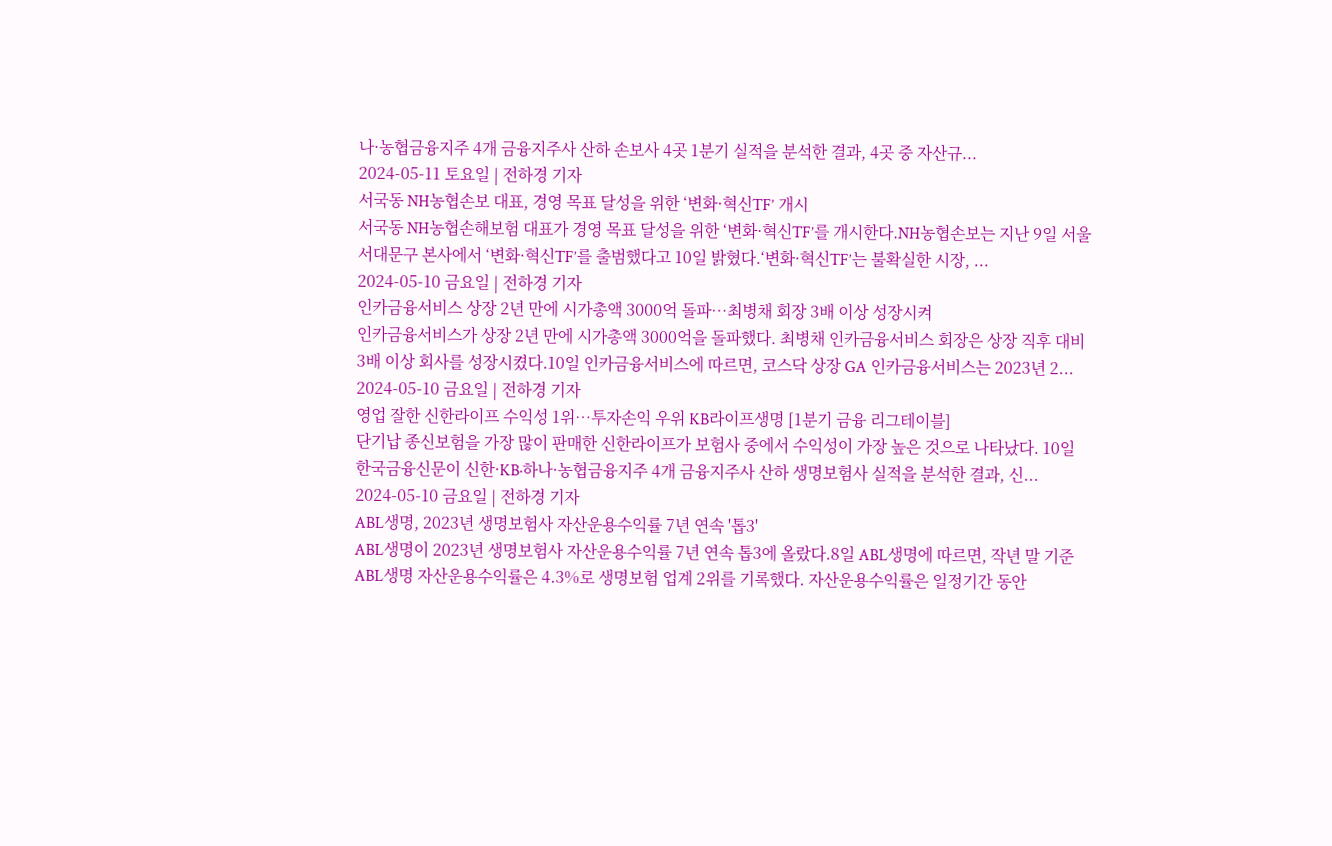나·농협금융지주 4개 금융지주사 산하 손보사 4곳 1분기 실적을 분석한 결과, 4곳 중 자산규...
2024-05-11 토요일 | 전하경 기자
서국동 NH농협손보 대표, 경영 목표 달성을 위한 ‘변화·혁신TF’ 개시
서국동 NH농협손해보험 대표가 경영 목표 달성을 위한 ‘변화·혁신TF’를 개시한다.NH농협손보는 지난 9일 서울 서대문구 본사에서 ‘변화·혁신TF’를 출범했다고 10일 밝혔다.‘변화·혁신TF’는 불확실한 시장, ...
2024-05-10 금요일 | 전하경 기자
인카금융서비스 상장 2년 만에 시가총액 3000억 돌파…최병채 회장 3배 이상 성장시켜
인카금융서비스가 상장 2년 만에 시가총액 3000억을 돌파했다. 최병채 인카금융서비스 회장은 상장 직후 대비 3배 이상 회사를 성장시켰다.10일 인카금융서비스에 따르면, 코스닥 상장 GA 인카금융서비스는 2023년 2...
2024-05-10 금요일 | 전하경 기자
영업 잘한 신한라이프 수익성 1위…투자손익 우위 KB라이프생명 [1분기 금융 리그테이블]
단기납 종신보험을 가장 많이 판매한 신한라이프가 보험사 중에서 수익성이 가장 높은 것으로 나타났다. 10일 한국금융신문이 신한·KB·하나·농협금융지주 4개 금융지주사 산하 생명보험사 실적을 분석한 결과, 신...
2024-05-10 금요일 | 전하경 기자
ABL생명, 2023년 생명보험사 자산운용수익률 7년 연속 '톱3'
ABL생명이 2023년 생명보험사 자산운용수익률 7년 연속 톱3에 올랐다.8일 ABL생명에 따르면, 작년 말 기준 ABL생명 자산운용수익률은 4.3%로 생명보험 업계 2위를 기록했다. 자산운용수익률은 일정기간 동안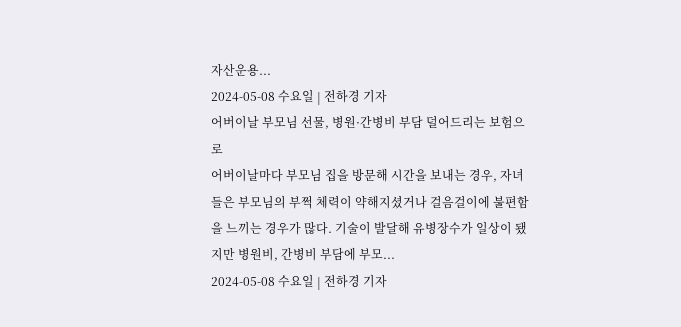자산운용...
2024-05-08 수요일 | 전하경 기자
어버이날 부모님 선물, 병원·간병비 부담 덜어드리는 보험으로
어버이날마다 부모님 집을 방문해 시간을 보내는 경우, 자녀들은 부모님의 부쩍 체력이 약해지셨거나 걸음걸이에 불편함을 느끼는 경우가 많다. 기술이 발달해 유병장수가 일상이 됐지만 병원비, 간병비 부담에 부모...
2024-05-08 수요일 | 전하경 기자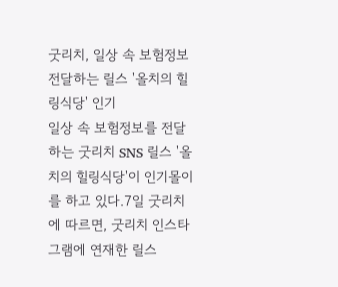굿리치, 일상 속 보험정보 전달하는 릴스 '올치의 힐링식당' 인기
일상 속 보험정보를 전달하는 굿리치 SNS 릴스 '올치의 힐링식당'이 인기몰이를 하고 있다.7일 굿리치에 따르면, 굿리치 인스타그램에 연재한 릴스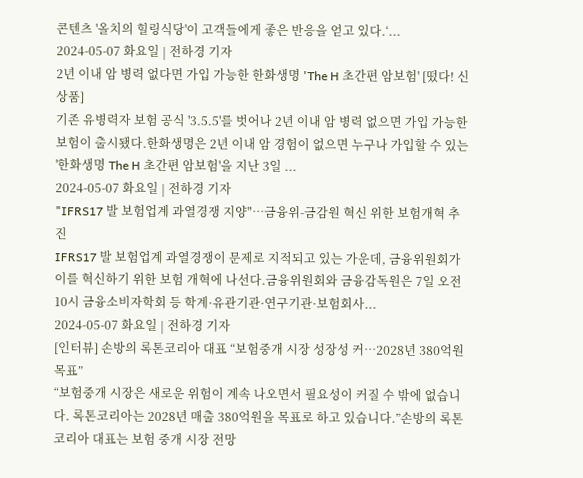콘텐츠 '올치의 힐링식당'이 고객들에게 좋은 반응을 얻고 있다.‘...
2024-05-07 화요일 | 전하경 기자
2년 이내 암 병력 없다면 가입 가능한 한화생명 'The H 초간편 암보험' [떴다! 신상품]
기존 유병력자 보험 공식 '3.5.5'를 벗어나 2년 이내 암 병력 없으면 가입 가능한 보험이 출시됐다.한화생명은 2년 이내 암 경험이 없으면 누구나 가입할 수 있는 '한화생명 The H 초간편 암보험'을 지난 3일 ...
2024-05-07 화요일 | 전하경 기자
"IFRS17 발 보험업계 과열경쟁 지양"…금융위-금감원 혁신 위한 보험개혁 추진
IFRS17 발 보험업계 과열경쟁이 문제로 지적되고 있는 가운데, 금융위원회가 이를 혁신하기 위한 보험 개혁에 나선다.금융위원회와 금융감독원은 7일 오전10시 금융소비자학회 등 학계·유관기관·연구기관·보험회사...
2024-05-07 화요일 | 전하경 기자
[인터뷰] 손방의 록톤코리아 대표 “보험중개 시장 성장성 커…2028년 380억원 목표”
“보험중개 시장은 새로운 위험이 계속 나오면서 필요성이 커질 수 밖에 없습니다. 록톤코리아는 2028년 매출 380억원을 목표로 하고 있습니다.”손방의 록톤코리아 대표는 보험 중개 시장 전망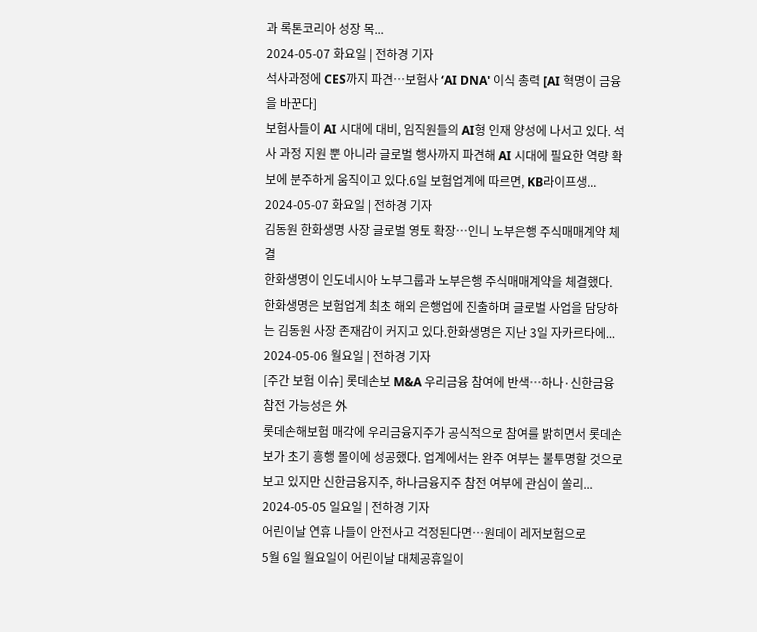과 록톤코리아 성장 목...
2024-05-07 화요일 | 전하경 기자
석사과정에 CES까지 파견…보험사 ‘AI DNA' 이식 총력 [AI 혁명이 금융을 바꾼다]
보험사들이 AI 시대에 대비, 임직원들의 AI형 인재 양성에 나서고 있다. 석사 과정 지원 뿐 아니라 글로벌 행사까지 파견해 AI 시대에 필요한 역량 확보에 분주하게 움직이고 있다.6일 보험업계에 따르면, KB라이프생...
2024-05-07 화요일 | 전하경 기자
김동원 한화생명 사장 글로벌 영토 확장…인니 노부은행 주식매매계약 체결
한화생명이 인도네시아 노부그룹과 노부은행 주식매매계약을 체결했다. 한화생명은 보험업계 최초 해외 은행업에 진출하며 글로벌 사업을 담당하는 김동원 사장 존재감이 커지고 있다.한화생명은 지난 3일 자카르타에...
2024-05-06 월요일 | 전하경 기자
[주간 보험 이슈] 롯데손보 M&A 우리금융 참여에 반색…하나·신한금융 참전 가능성은 外
롯데손해보험 매각에 우리금융지주가 공식적으로 참여를 밝히면서 롯데손보가 초기 흥행 몰이에 성공했다. 업계에서는 완주 여부는 불투명할 것으로 보고 있지만 신한금융지주, 하나금융지주 참전 여부에 관심이 쏠리...
2024-05-05 일요일 | 전하경 기자
어린이날 연휴 나들이 안전사고 걱정된다면…원데이 레저보험으로
5월 6일 월요일이 어린이날 대체공휴일이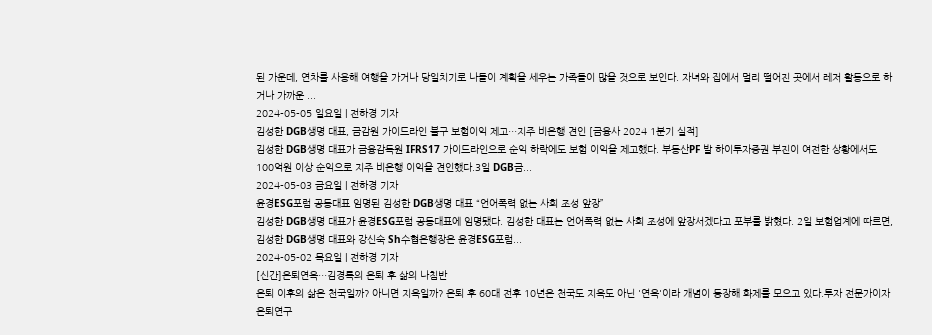된 가운데, 연차를 사용해 여행을 가거나 당일치기로 나들이 계획을 세우는 가족들이 많을 것으로 보인다. 자녀와 집에서 멀리 떨어진 곳에서 레저 활동으로 하거나 가까운 ...
2024-05-05 일요일 | 전하경 기자
김성한 DGB생명 대표, 금감원 가이드라인 불구 보험이익 제고…지주 비은행 견인 [금융사 2024 1분기 실적]
김성한 DGB생명 대표가 금융감독원 IFRS17 가이드라인으로 순익 하락에도 보험 이익을 제고했다. 부동산PF 발 하이투자증권 부진이 여전한 상황에서도 100억원 이상 순익으로 지주 비은행 이익을 견인했다.3일 DGB금...
2024-05-03 금요일 | 전하경 기자
윤경ESG포럼 공동대표 임명된 김성한 DGB생명 대표 “언어폭력 없는 사회 조성 앞장”
김성한 DGB생명 대표가 윤경ESG포럼 공동대표에 임명됐다. 김성한 대표는 언어폭력 없는 사회 조성에 앞장서겠다고 포부를 밝혔다. 2일 보험업계에 따르면, 김성한 DGB생명 대표와 강신숙 Sh수협은행장은 윤경ESG포럼...
2024-05-02 목요일 | 전하경 기자
[신간]은퇴연옥…김경록의 은퇴 후 삶의 나침반
은퇴 이후의 삶은 천국일까? 아니면 지옥일까? 은퇴 후 60대 전후 10년은 천국도 지옥도 아닌 '연옥'이라 개념이 등장해 화제를 모으고 있다.투자 전문가이자 은퇴연구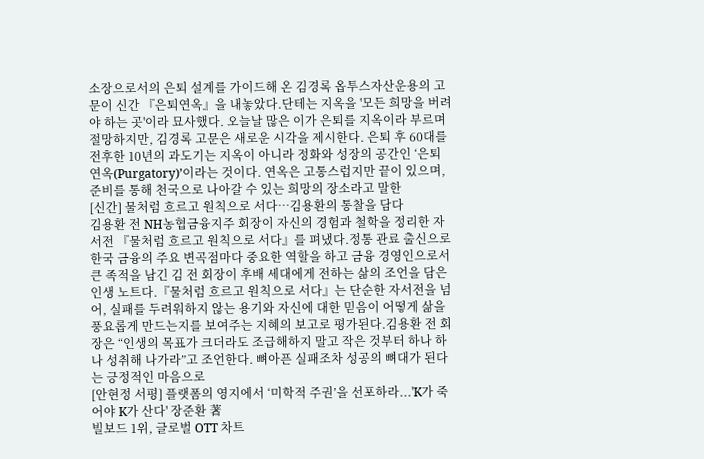소장으로서의 은퇴 설계를 가이드해 온 김경록 옵투스자산운용의 고문이 신간 『은퇴연옥』을 내놓았다.단테는 지옥을 '모든 희망을 버려야 하는 곳'이라 묘사했다. 오늘날 많은 이가 은퇴를 지옥이라 부르며 절망하지만, 김경록 고문은 새로운 시각을 제시한다. 은퇴 후 60대를 전후한 10년의 과도기는 지옥이 아니라 정화와 성장의 공간인 ‘은퇴연옥(Purgatory)’이라는 것이다. 연옥은 고통스럽지만 끝이 있으며, 준비를 통해 천국으로 나아갈 수 있는 희망의 장소라고 말한
[신간] 물처럼 흐르고 원칙으로 서다…김용환의 통찰을 담다
김용환 전 NH농협금융지주 회장이 자신의 경험과 철학을 정리한 자서전 『물처럼 흐르고 원칙으로 서다』를 펴냈다.정통 관료 출신으로 한국 금융의 주요 변곡점마다 중요한 역할을 하고 금융 경영인으로서 큰 족적을 남긴 김 전 회장이 후배 세대에게 전하는 삶의 조언을 담은 인생 노트다.『물처럼 흐르고 원칙으로 서다』는 단순한 자서전을 넘어, 실패를 두려워하지 않는 용기와 자신에 대한 믿음이 어떻게 삶을 풍요롭게 만드는지를 보여주는 지혜의 보고로 평가된다.김용환 전 회장은 “인생의 목표가 크더라도 조급해하지 말고 작은 것부터 하나 하나 성취해 나가라”고 조언한다. 뼈아픈 실패조차 성공의 뼈대가 된다는 긍정적인 마음으로
[안현정 서평] 플랫폼의 영지에서 ‘미학적 주권’을 선포하라...'K가 죽어야 K가 산다' 장준환 著
빌보드 1위, 글로벌 OTT 차트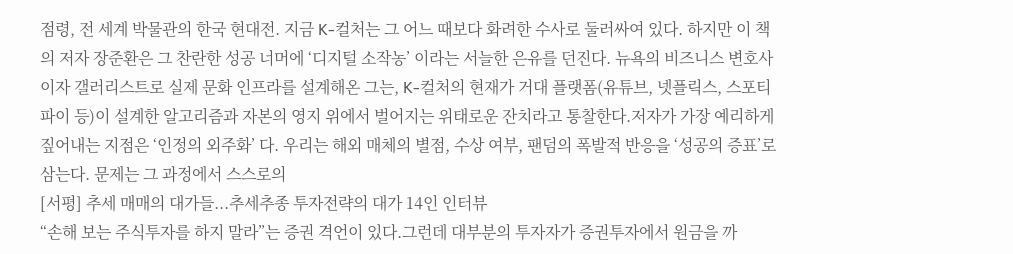점령, 전 세계 박물관의 한국 현대전. 지금 K-컬처는 그 어느 때보다 화려한 수사로 둘러싸여 있다. 하지만 이 책의 저자 장준환은 그 찬란한 성공 너머에 ‘디지털 소작농’ 이라는 서늘한 은유를 던진다. 뉴욕의 비즈니스 변호사이자 갤러리스트로 실제 문화 인프라를 설계해온 그는, K-컬처의 현재가 거대 플랫폼(유튜브, 넷플릭스, 스포티파이 등)이 설계한 알고리즘과 자본의 영지 위에서 벌어지는 위태로운 잔치라고 통찰한다.저자가 가장 예리하게 짚어내는 지점은 ‘인정의 외주화’ 다. 우리는 해외 매체의 별점, 수상 여부, 팬덤의 폭발적 반응을 ‘성공의 증표’로 삼는다. 문제는 그 과정에서 스스로의
[서평] 추세 매매의 대가들...추세추종 투자전략의 대가 14인 인터뷰
“손해 보는 주식투자를 하지 말라”는 증권 격언이 있다.그런데 대부분의 투자자가 증권투자에서 원금을 까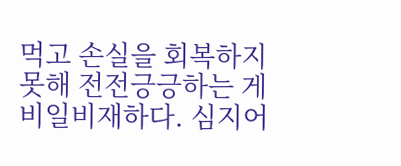먹고 손실을 회복하지 못해 전전긍긍하는 게 비일비재하다. 심지어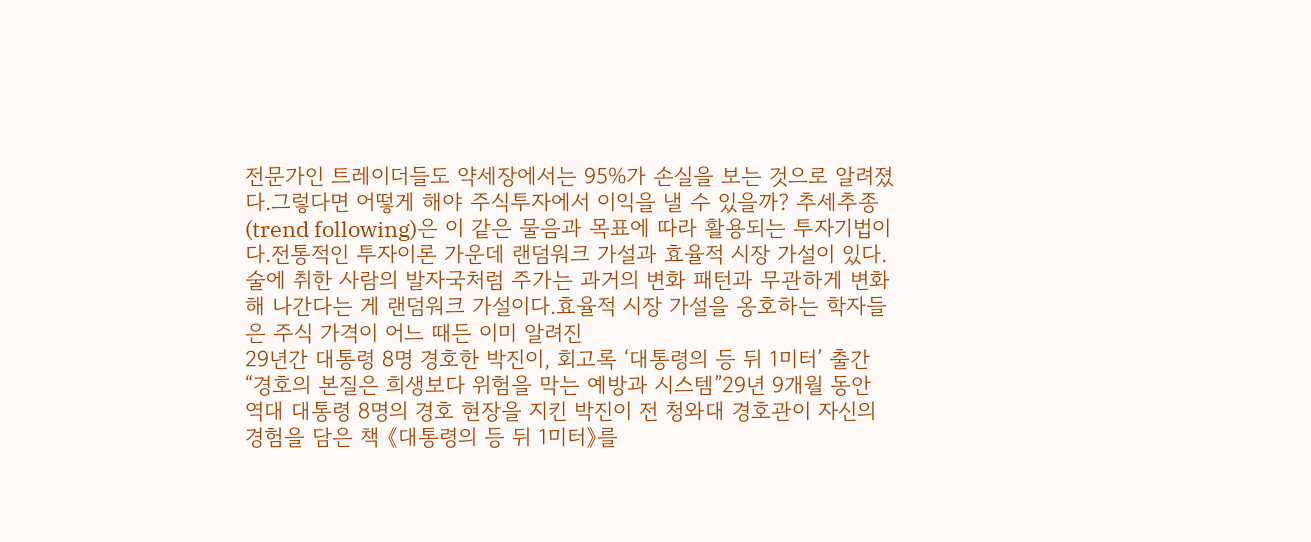전문가인 트레이더들도 약세장에서는 95%가 손실을 보는 것으로 알려졌다.그렇다면 어떻게 해야 주식투자에서 이익을 낼 수 있을까? 추세추종(trend following)은 이 같은 물음과 목표에 따라 활용되는 투자기법이다.전통적인 투자이론 가운데 랜덤워크 가설과 효율적 시장 가설이 있다. 술에 취한 사람의 발자국처럼 주가는 과거의 변화 패턴과 무관하게 변화해 나간다는 게 랜덤워크 가설이다.효율적 시장 가설을 옹호하는 학자들은 주식 가격이 어느 때든 이미 알려진
29년간 대통령 8명 경호한 박진이, 회고록 ‘대통령의 등 뒤 1미터’ 출간
“경호의 본질은 희생보다 위험을 막는 예방과 시스템”29년 9개월 동안 역대 대통령 8명의 경호 현장을 지킨 박진이 전 청와대 경호관이 자신의 경험을 담은 책 《대통령의 등 뒤 1미터》를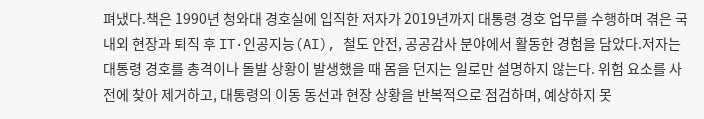펴냈다.책은 1990년 청와대 경호실에 입직한 저자가 2019년까지 대통령 경호 업무를 수행하며 겪은 국내외 현장과 퇴직 후 IT·인공지능(AI), 철도 안전, 공공감사 분야에서 활동한 경험을 담았다.저자는 대통령 경호를 총격이나 돌발 상황이 발생했을 때 몸을 던지는 일로만 설명하지 않는다. 위험 요소를 사전에 찾아 제거하고, 대통령의 이동 동선과 현장 상황을 반복적으로 점검하며, 예상하지 못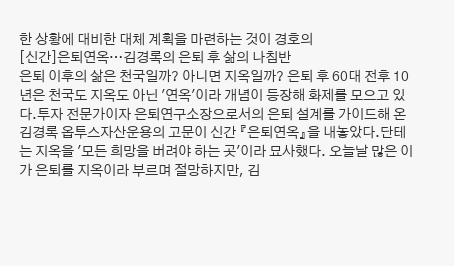한 상황에 대비한 대체 계획을 마련하는 것이 경호의
[신간]은퇴연옥…김경록의 은퇴 후 삶의 나침반
은퇴 이후의 삶은 천국일까? 아니면 지옥일까? 은퇴 후 60대 전후 10년은 천국도 지옥도 아닌 '연옥'이라 개념이 등장해 화제를 모으고 있다.투자 전문가이자 은퇴연구소장으로서의 은퇴 설계를 가이드해 온 김경록 옵투스자산운용의 고문이 신간 『은퇴연옥』을 내놓았다.단테는 지옥을 '모든 희망을 버려야 하는 곳'이라 묘사했다. 오늘날 많은 이가 은퇴를 지옥이라 부르며 절망하지만, 김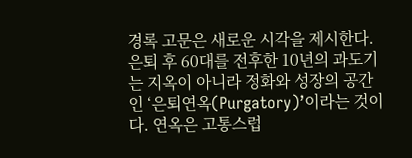경록 고문은 새로운 시각을 제시한다. 은퇴 후 60대를 전후한 10년의 과도기는 지옥이 아니라 정화와 성장의 공간인 ‘은퇴연옥(Purgatory)’이라는 것이다. 연옥은 고통스럽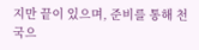지만 끝이 있으며, 준비를 통해 천국으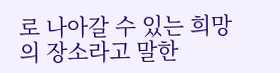로 나아갈 수 있는 희망의 장소라고 말한